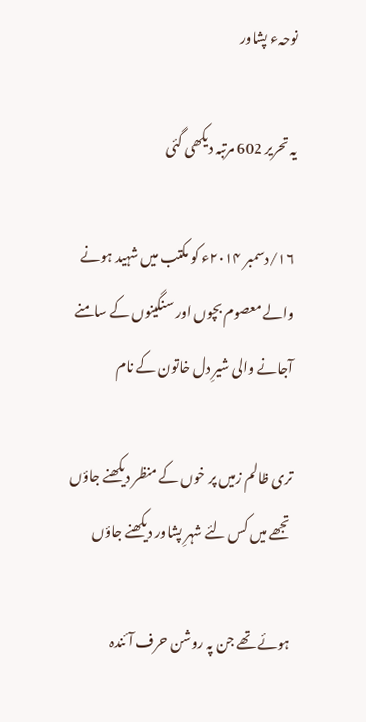نوحہء پشاور

یہ تحریر 602 مرتبہ دیکھی گئی

۱۶/دسمبر ۲۰۱۴ء کو مکتب میں شہید ہونے والے معصوم بچوں اور سنگینوں کے سامنے آجانے والی شیرِ دل خاتون کے نام

تری ظالم زمیں پر خوں کے منظر دیکھنے جاؤں
تجھے میں کس لئے شہرِ پشاور دیکھنے جاؤں

ہوئے تھے جن پہ روشن حرف آئندہ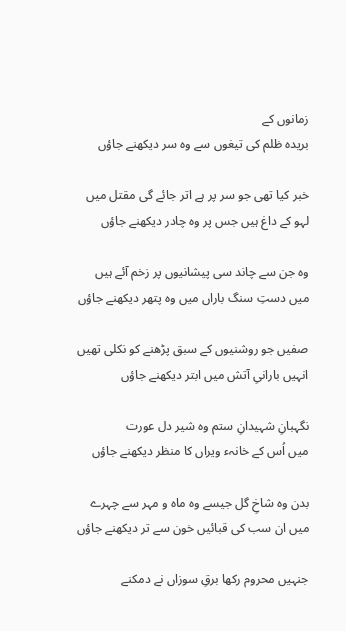زمانوں کے
بریدہ ظلم کی تیغوں سے وہ سر دیکھنے جاؤں

خبر کیا تھی جو سر پر ہے اتر جائے گی مقتل میں
لہو کے داغ ہیں جس پر وہ چادر دیکھنے جاؤں

وہ جن سے چاند سی پیشانیوں پر زخم آئے ہیں
میں دستِ سنگ باراں میں وہ پتھر دیکھنے جاؤں

صفیں جو روشنیوں کے سبق پڑھنے کو نکلی تھیں
انہیں بارانیِ آتش میں ابتر دیکھنے جاؤں

نگہبانِ شہیدانِ ستم وہ شیر دل عورت
میں اُس کے خانہء ویراں کا منظر دیکھنے جاؤں

بدن وہ شاخِ گل جیسے وہ ماہ و مہر سے چہرے
میں ان سب کی قبائیں خون سے تر دیکھنے جاؤں

جنہیں محروم رکھا برقِ سوزاں نے دمکنے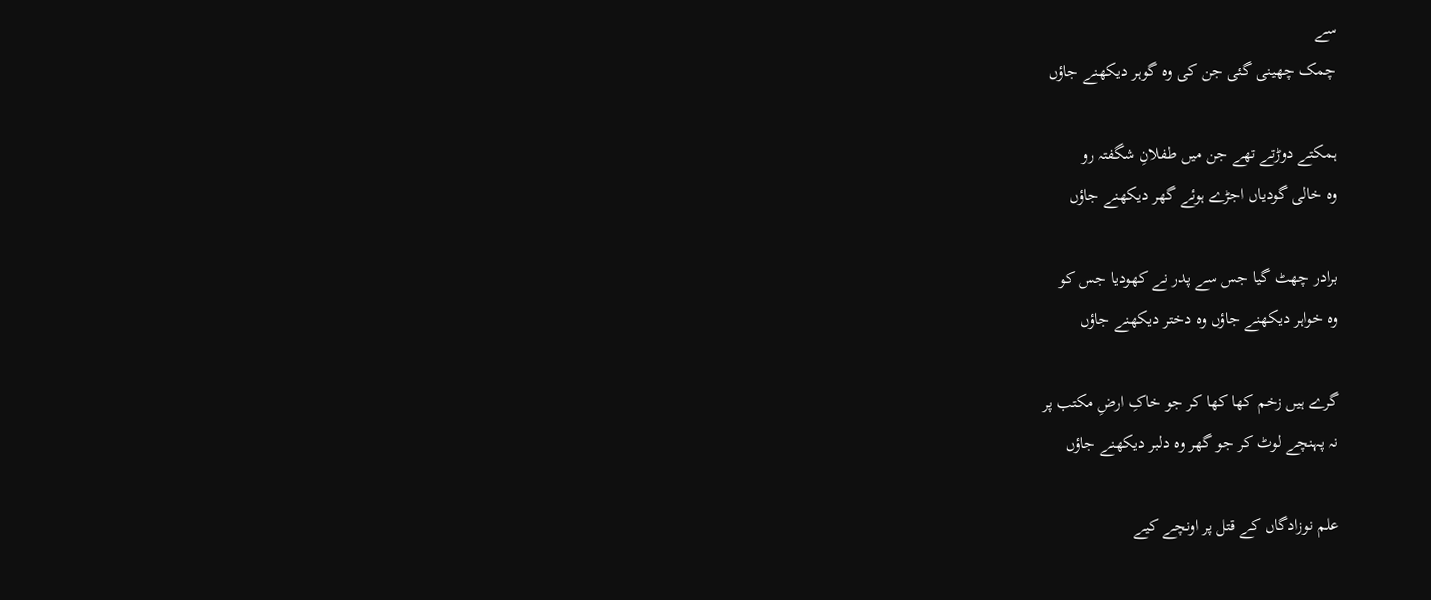سے
چمک چھینی گئی جن کی وہ گوہر دیکھنے جاؤں

ہمکتے دوڑتے تھے جن میں طفلانِ شگفتہ رو
وہ خالی گودیاں اجڑے ہوئے گھر دیکھنے جاؤں

برادر چھٹ گیا جس سے پدر نے کھودیا جس کو
وہ خواہر دیکھنے جاؤں وہ دختر دیکھنے جاؤں

گرے ہیں زخم کھا کھا کر جو خاکِ ارضِ مکتب پر
نہ پہنچے لوٹ کر جو گھر وہ دلبر دیکھنے جاؤں

علم نوزادگاں کے قتل پر اونچے کیے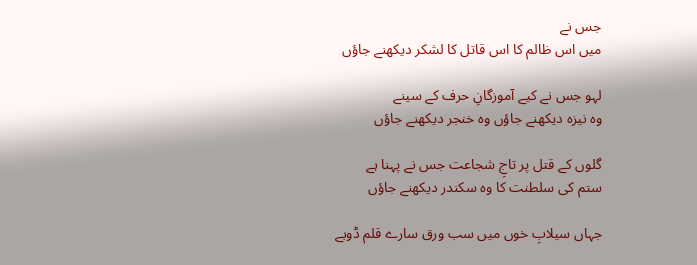جس نے
میں اس ظالم کا اس قاتل کا لشکر دیکھنے جاؤں

لہو جس نے کیے آموزگانِ حرف کے سینے
وہ نیزہ دیکھنے جاؤں وہ خنجر دیکھنے جاؤں

گلوں کے قتل پر تاجِ شجاعت جس نے پہنا ہے
ستم کی سلطنت کا وہ سکندر دیکھنے جاؤں

جہاں سیلابِ خوں میں سب ورق سارے قلم ڈوبے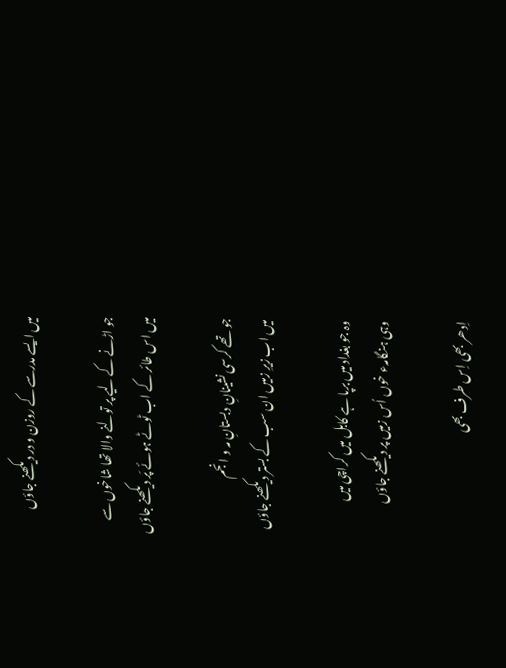میں ایسے مدرسے کے روزن و در دیکھنے جاؤں

جو اڑنے کے لیے پر تولنے والا تھا شاخوں سے
میں اس طائر کے اب ٹوٹے ہوئے پَر دیکھنے جاؤں

جو تھے کرسی نشینانِ دبستانِ مہ و انجم
میں اب زیرِ زمیں ان سب کے بستر دیکھنے جاؤں

وہ جو بغداد میں برپا ہے کابل میں کراچی میں
وہی ہنگامہء خوں اُس زمیں پر دیکھنے جاؤں

اِدھر بھی اِس طرف بھی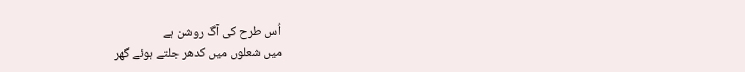اُس طرح کی آگ روشن ہے
میں شعلوں میں کدھر جلتے ہوئے گھر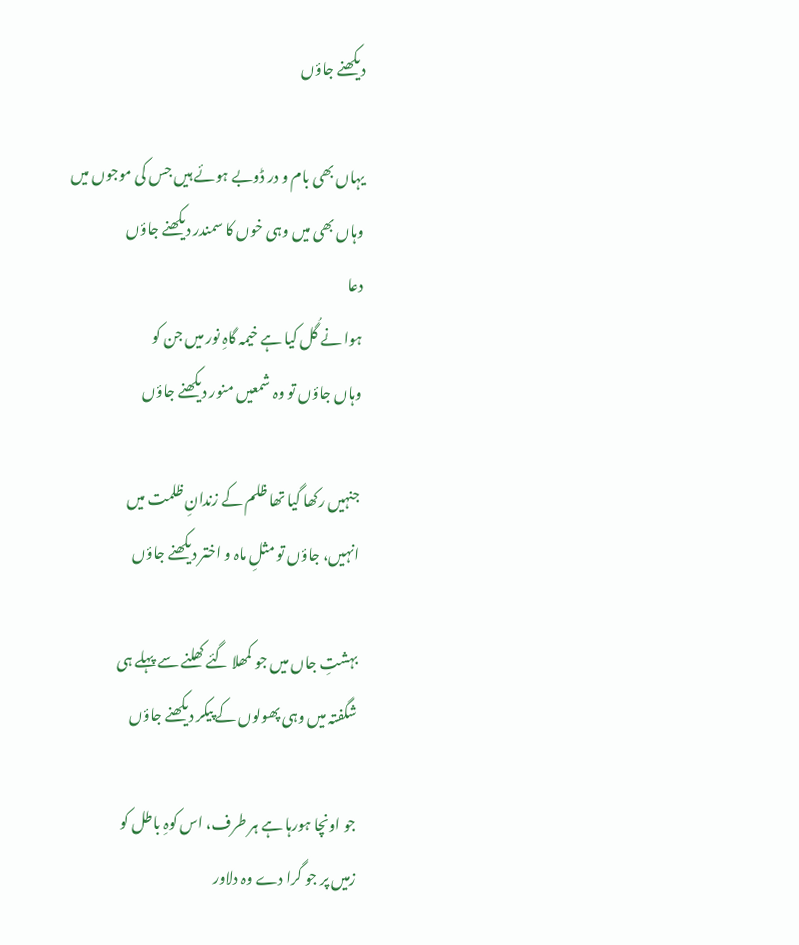دیکھنے جاؤں

یہاں بھی بام و در ڈوبے ہوئے ہیں جس کی موجوں میں
وہاں بھی میں وہی خوں کا سمندر دیکھنے جاؤں
دعا
ہوا نے گُل کیا ہے خیمہ گاہِ نور میں جن کو
وہاں جاؤں تو وہ شمعیں منور دیکھنے جاؤں

جنہیں رکھا گیا تھا ظلم کے زندانِ ظلمت میں
انہیں، جاؤں تو مثلِ ماہ و اختر دیکھنے جاؤں

بہشتِ جاں میں جو کمھلا گئے کھلنے سے پہلے ہی
شگفتہ میں وہی پھولوں کے پیکر دیکھنے جاؤں

جو اونچا ہورہا ہے ہر طرف، اس کوہِ باطل کو
زمیں پر جو گرا دے وہ دلاور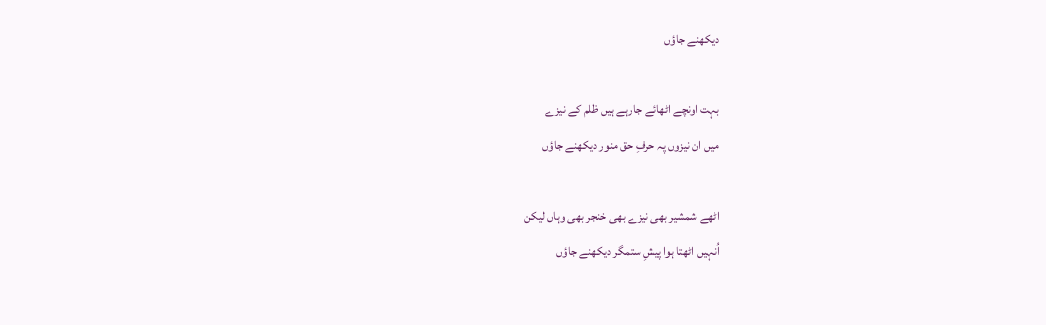دیکھنے جاؤں

بہت اونچے اٹھائے جارہے ہیں ظلم کے نیزے
میں ان نیزوں پہ حرفِ حق منور دیکھنے جاؤں

اٹھے شمشیر بھی نیزے بھی خنجر بھی وہاں لیکن
اُنہیں اٹھتا ہوا پیشِ ستمگر دیکھنے جاؤں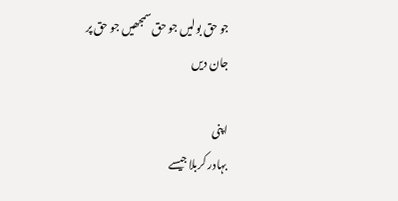جو حق بولیں جو حق سمجھیں جو حق پر جان دیں

اپنی
بہادر کربلا جیسے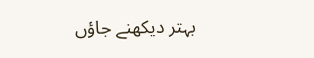بہتر دیکھنے جاؤں